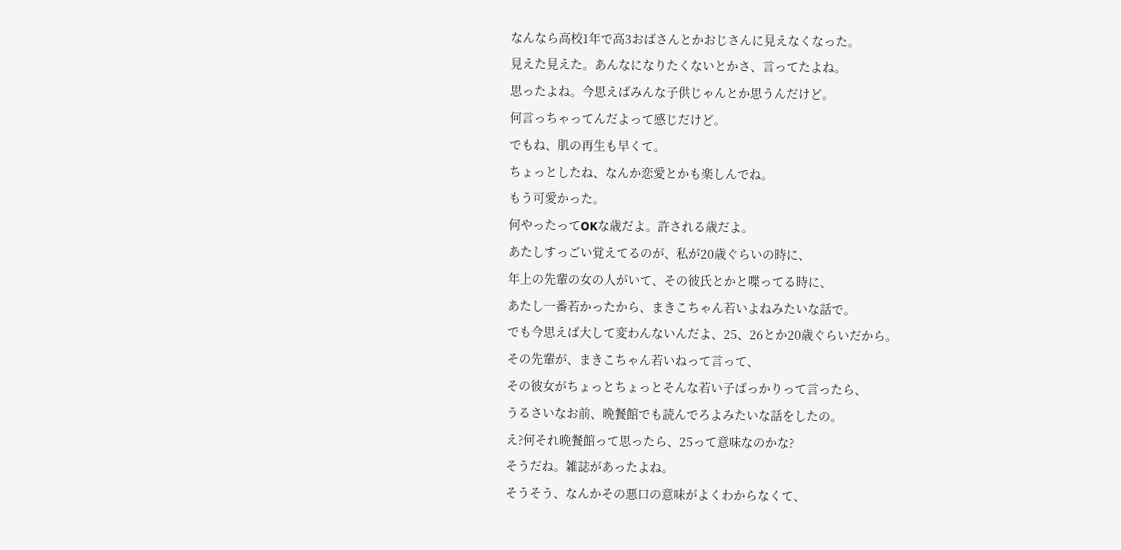なんなら高校1年で高3おばさんとかおじさんに見えなくなった。
見えた見えた。あんなになりたくないとかさ、言ってたよね。
思ったよね。今思えばみんな子供じゃんとか思うんだけど。
何言っちゃってんだよって感じだけど。
でもね、肌の再生も早くて。
ちょっとしたね、なんか恋愛とかも楽しんでね。
もう可愛かった。
何やったってOKな歳だよ。許される歳だよ。
あたしすっごい覚えてるのが、私が20歳ぐらいの時に、
年上の先輩の女の人がいて、その彼氏とかと喋ってる時に、
あたし一番若かったから、まきこちゃん若いよねみたいな話で。
でも今思えば大して変わんないんだよ、25、26とか20歳ぐらいだから。
その先輩が、まきこちゃん若いねって言って、
その彼女がちょっとちょっとそんな若い子ばっかりって言ったら、
うるさいなお前、晩餐館でも読んでろよみたいな話をしたの。
え?何それ晩餐館って思ったら、25って意味なのかな?
そうだね。雑誌があったよね。
そうそう、なんかその悪口の意味がよくわからなくて、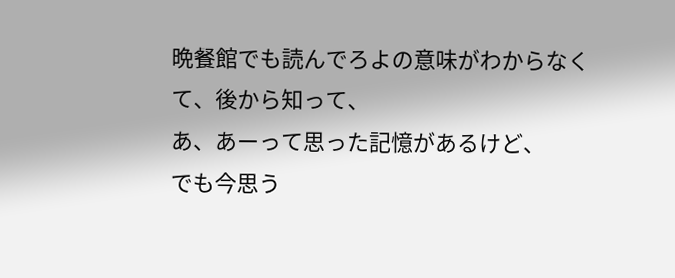晩餐館でも読んでろよの意味がわからなくて、後から知って、
あ、あーって思った記憶があるけど、
でも今思う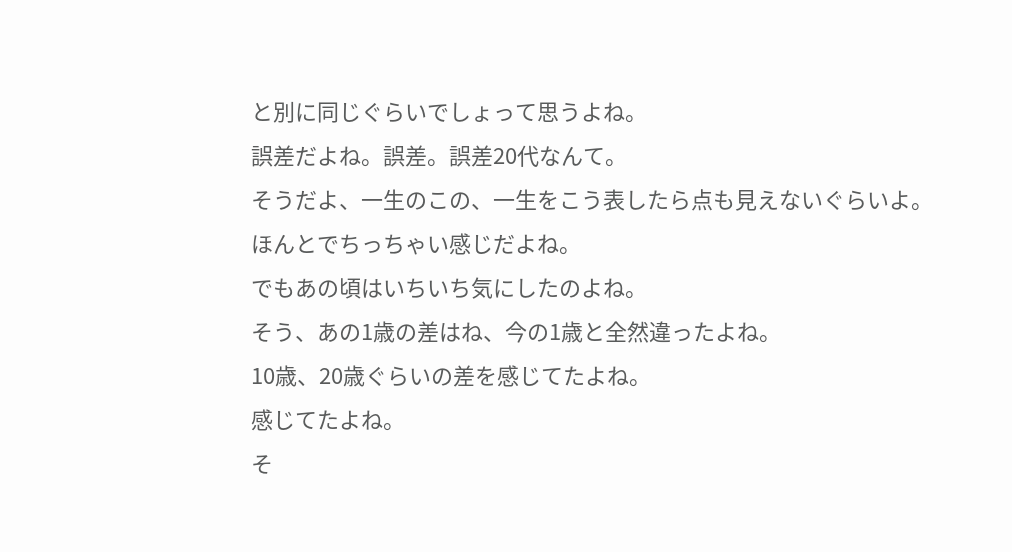と別に同じぐらいでしょって思うよね。
誤差だよね。誤差。誤差20代なんて。
そうだよ、一生のこの、一生をこう表したら点も見えないぐらいよ。
ほんとでちっちゃい感じだよね。
でもあの頃はいちいち気にしたのよね。
そう、あの1歳の差はね、今の1歳と全然違ったよね。
10歳、20歳ぐらいの差を感じてたよね。
感じてたよね。
そ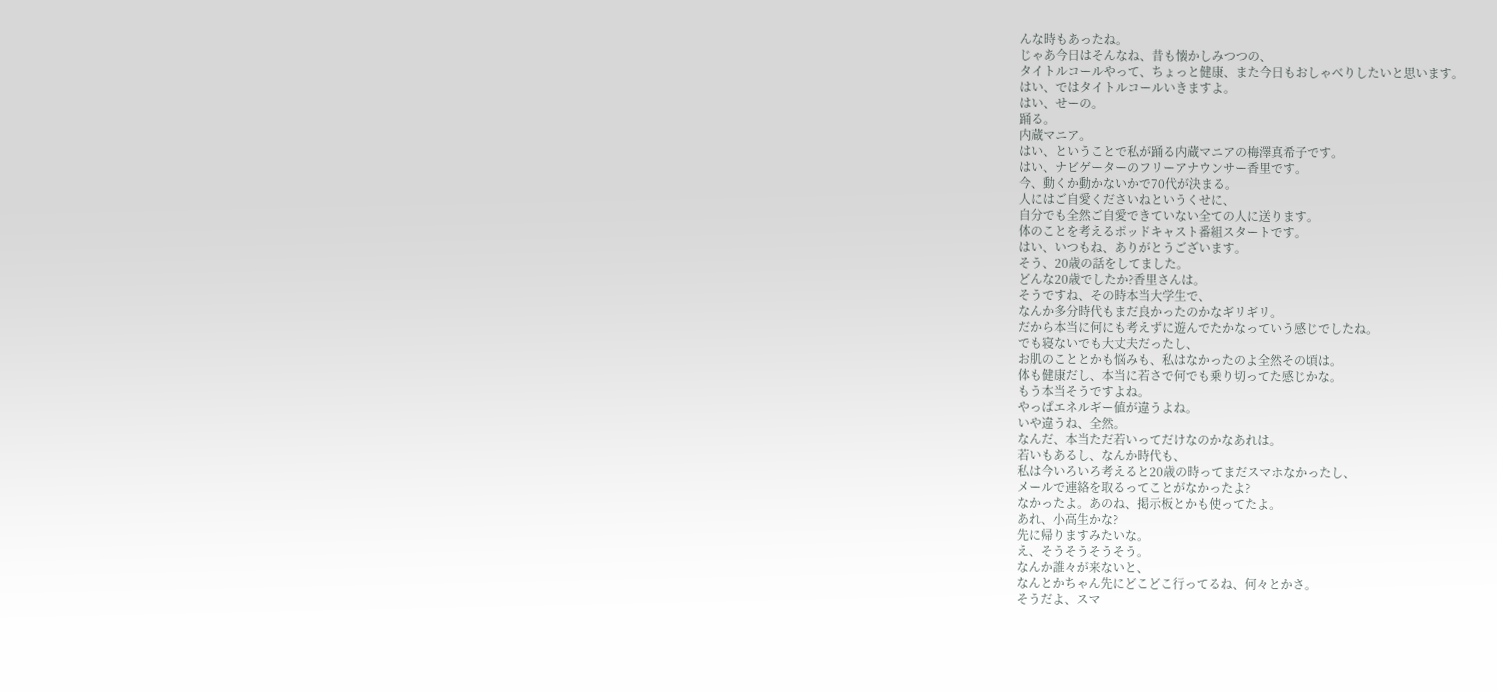んな時もあったね。
じゃあ今日はそんなね、昔も懐かしみつつの、
タイトルコールやって、ちょっと健康、また今日もおしゃべりしたいと思います。
はい、ではタイトルコールいきますよ。
はい、せーの。
踊る。
内蔵マニア。
はい、ということで私が踊る内蔵マニアの梅澤真希子です。
はい、ナビゲーターのフリーアナウンサー香里です。
今、動くか動かないかで70代が決まる。
人にはご自愛くださいねというくせに、
自分でも全然ご自愛できていない全ての人に送ります。
体のことを考えるポッドキャスト番組スタートです。
はい、いつもね、ありがとうございます。
そう、20歳の話をしてました。
どんな20歳でしたか?香里さんは。
そうですね、その時本当大学生で、
なんか多分時代もまだ良かったのかなギリギリ。
だから本当に何にも考えずに遊んでたかなっていう感じでしたね。
でも寝ないでも大丈夫だったし、
お肌のこととかも悩みも、私はなかったのよ全然その頃は。
体も健康だし、本当に若さで何でも乗り切ってた感じかな。
もう本当そうですよね。
やっぱエネルギー値が違うよね。
いや違うね、全然。
なんだ、本当ただ若いってだけなのかなあれは。
若いもあるし、なんか時代も、
私は今いろいろ考えると20歳の時ってまだスマホなかったし、
メールで連絡を取るってことがなかったよ?
なかったよ。あのね、掲示板とかも使ってたよ。
あれ、小高生かな?
先に帰りますみたいな。
え、そうそうそうそう。
なんか誰々が来ないと、
なんとかちゃん先にどこどこ行ってるね、何々とかさ。
そうだよ、スマ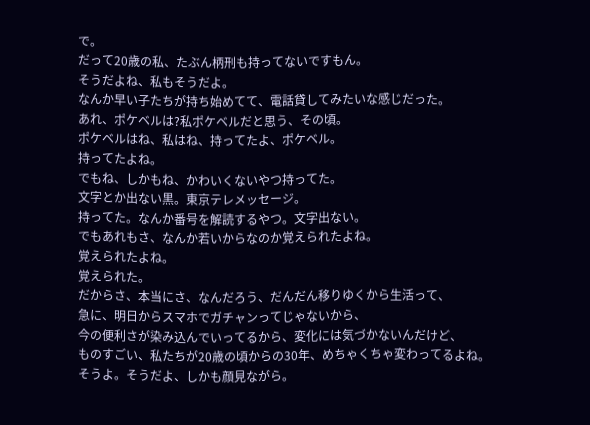で。
だって20歳の私、たぶん柄刑も持ってないですもん。
そうだよね、私もそうだよ。
なんか早い子たちが持ち始めてて、電話貸してみたいな感じだった。
あれ、ポケベルは?私ポケベルだと思う、その頃。
ポケベルはね、私はね、持ってたよ、ポケベル。
持ってたよね。
でもね、しかもね、かわいくないやつ持ってた。
文字とか出ない黒。東京テレメッセージ。
持ってた。なんか番号を解読するやつ。文字出ない。
でもあれもさ、なんか若いからなのか覚えられたよね。
覚えられたよね。
覚えられた。
だからさ、本当にさ、なんだろう、だんだん移りゆくから生活って、
急に、明日からスマホでガチャンってじゃないから、
今の便利さが染み込んでいってるから、変化には気づかないんだけど、
ものすごい、私たちが20歳の頃からの30年、めちゃくちゃ変わってるよね。
そうよ。そうだよ、しかも顔見ながら。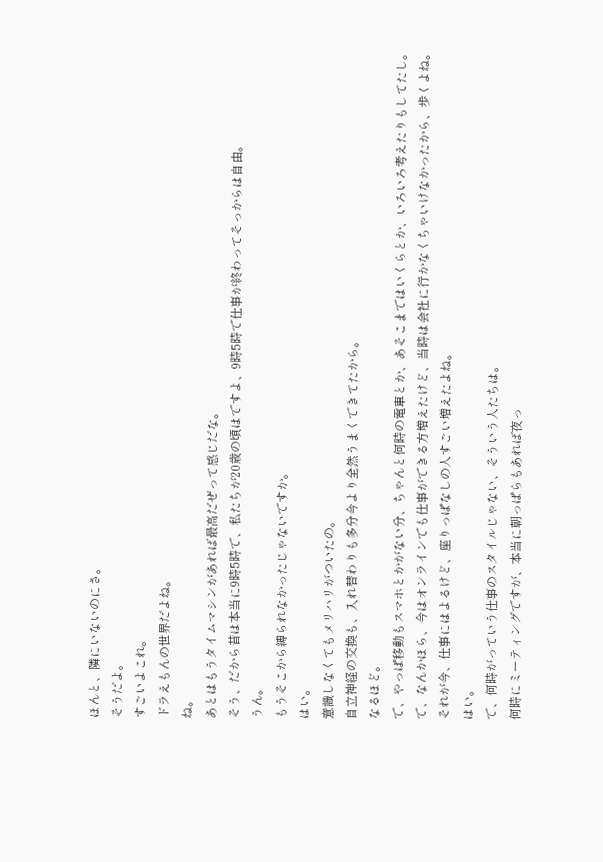ほんと、隣にいないのにさ。
そうだよ。
すごいよこれ。
ドラえもんの世界だよね。
ね。
あとはもうタイムマシンがあれば最高だぜって感じだな。
そう、だから昔は本当に9時5時で、私たちが20歳の頃はですよ、9時5時で仕事が終わってそっからは自由。
うん。
もうそこから縛られなかったじゃないですか。
はい。
意識しなくてもメリハリがついたの。
自立神経の交換も、入れ替わりも多分今より全然うまくできてたから。
なるほど。
で、やっぱ移動もスマホとかがない分、ちゃんと何時の電車とか、あそこまではいくらとか、いろいろ考えたりもしてたし。
で、なんかほら、今はオンラインでも仕事ができる方増えたけど、当時は会社に行かなくちゃいけなかったから、歩くよね。
それが今、仕事にはよるけど、座りっぱなしの人すごい増えたよね。
はい。
で、何時がっていう仕事のスタイルじゃない、そういう人たちは。
何時にミーティングですが、本当に朝っぱらもあれば夜っ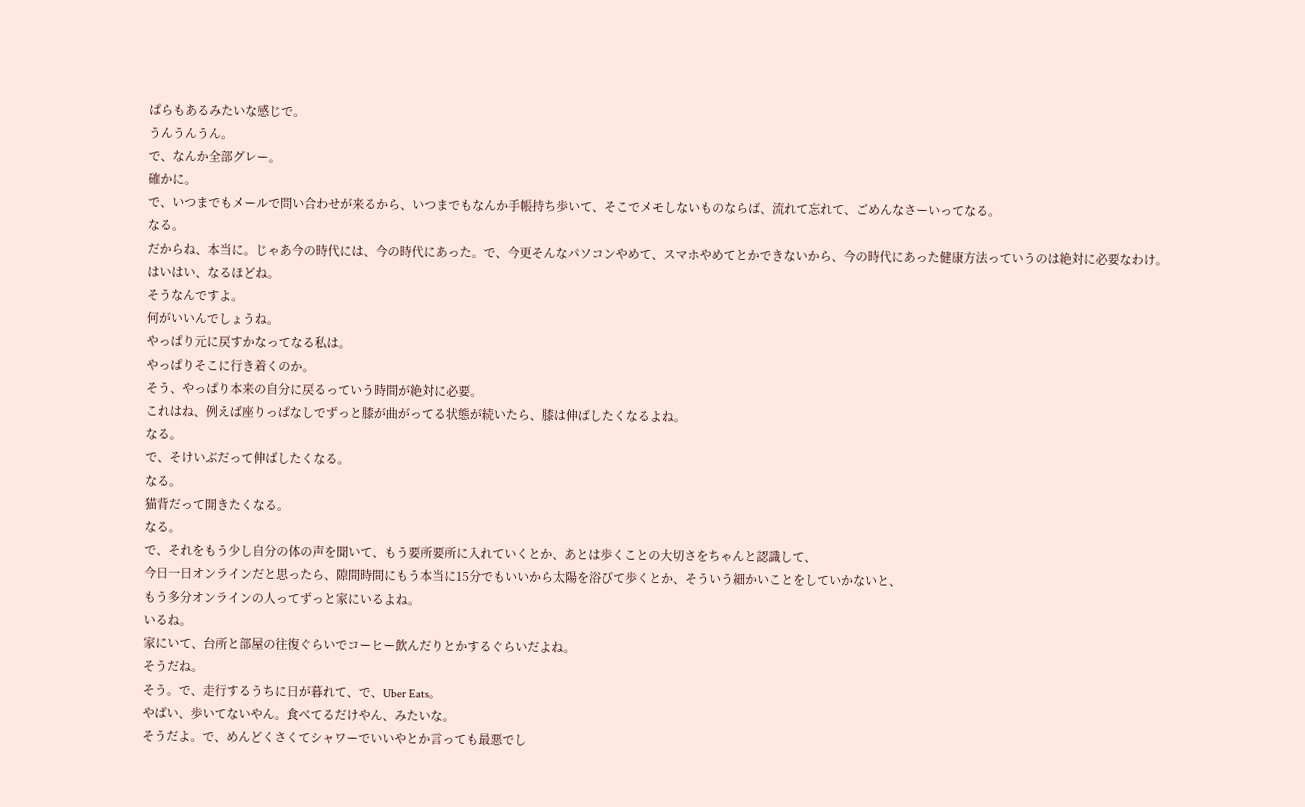ぱらもあるみたいな感じで。
うんうんうん。
で、なんか全部グレー。
確かに。
で、いつまでもメールで問い合わせが来るから、いつまでもなんか手帳持ち歩いて、そこでメモしないものならば、流れて忘れて、ごめんなさーいってなる。
なる。
だからね、本当に。じゃあ今の時代には、今の時代にあった。で、今更そんなパソコンやめて、スマホやめてとかできないから、今の時代にあった健康方法っていうのは絶対に必要なわけ。
はいはい、なるほどね。
そうなんですよ。
何がいいんでしょうね。
やっぱり元に戻すかなってなる私は。
やっぱりそこに行き着くのか。
そう、やっぱり本来の自分に戻るっていう時間が絶対に必要。
これはね、例えば座りっぱなしでずっと膝が曲がってる状態が続いたら、膝は伸ばしたくなるよね。
なる。
で、そけいぶだって伸ばしたくなる。
なる。
猫背だって開きたくなる。
なる。
で、それをもう少し自分の体の声を聞いて、もう要所要所に入れていくとか、あとは歩くことの大切さをちゃんと認識して、
今日一日オンラインだと思ったら、隙間時間にもう本当に15分でもいいから太陽を浴びて歩くとか、そういう細かいことをしていかないと、
もう多分オンラインの人ってずっと家にいるよね。
いるね。
家にいて、台所と部屋の往復ぐらいでコーヒー飲んだりとかするぐらいだよね。
そうだね。
そう。で、走行するうちに日が暮れて、で、Uber Eats。
やばい、歩いてないやん。食べてるだけやん、みたいな。
そうだよ。で、めんどくさくてシャワーでいいやとか言っても最悪でし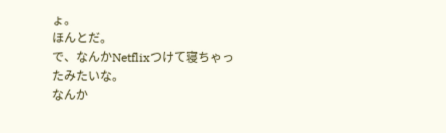ょ。
ほんとだ。
で、なんかNetflixつけて寝ちゃったみたいな。
なんか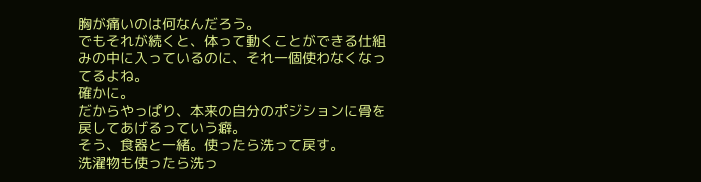胸が痛いのは何なんだろう。
でもそれが続くと、体って動くことができる仕組みの中に入っているのに、それ一個使わなくなってるよね。
確かに。
だからやっぱり、本来の自分のポジションに骨を戻してあげるっていう癖。
そう、食器と一緒。使ったら洗って戻す。
洗濯物も使ったら洗っ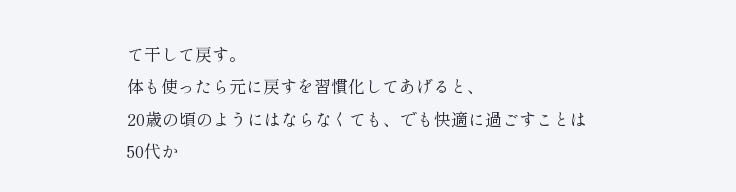て干して戻す。
体も使ったら元に戻すを習慣化してあげると、
20歳の頃のようにはならなくても、でも快適に過ごすことは50代か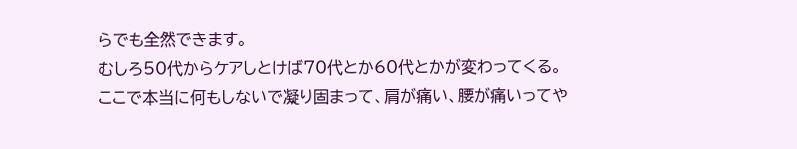らでも全然できます。
むしろ50代からケアしとけば70代とか60代とかが変わってくる。
ここで本当に何もしないで凝り固まって、肩が痛い、腰が痛いってや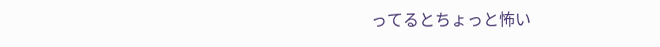ってるとちょっと怖い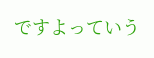ですよっていう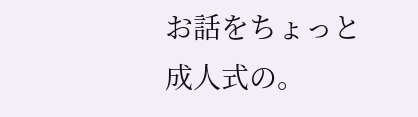お話をちょっと成人式の。